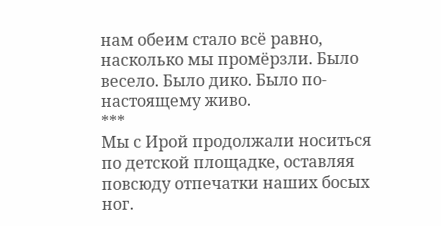нам обеим стало всё равно, насколько мы промёрзли. Было весело. Было дико. Было по-настоящему живо.
***
Мы с Ирой продолжали носиться по детской площадке, оставляя повсюду отпечатки наших босых ног.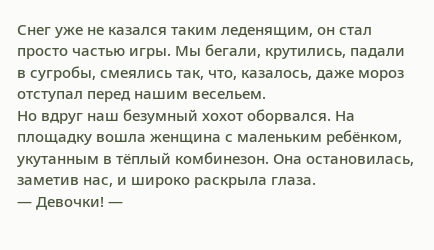Снег уже не казался таким леденящим, он стал просто частью игры. Мы бегали, крутились, падали в сугробы, смеялись так, что, казалось, даже мороз отступал перед нашим весельем.
Но вдруг наш безумный хохот оборвался. На площадку вошла женщина с маленьким ребёнком, укутанным в тёплый комбинезон. Она остановилась, заметив нас, и широко раскрыла глаза.
— Девочки! —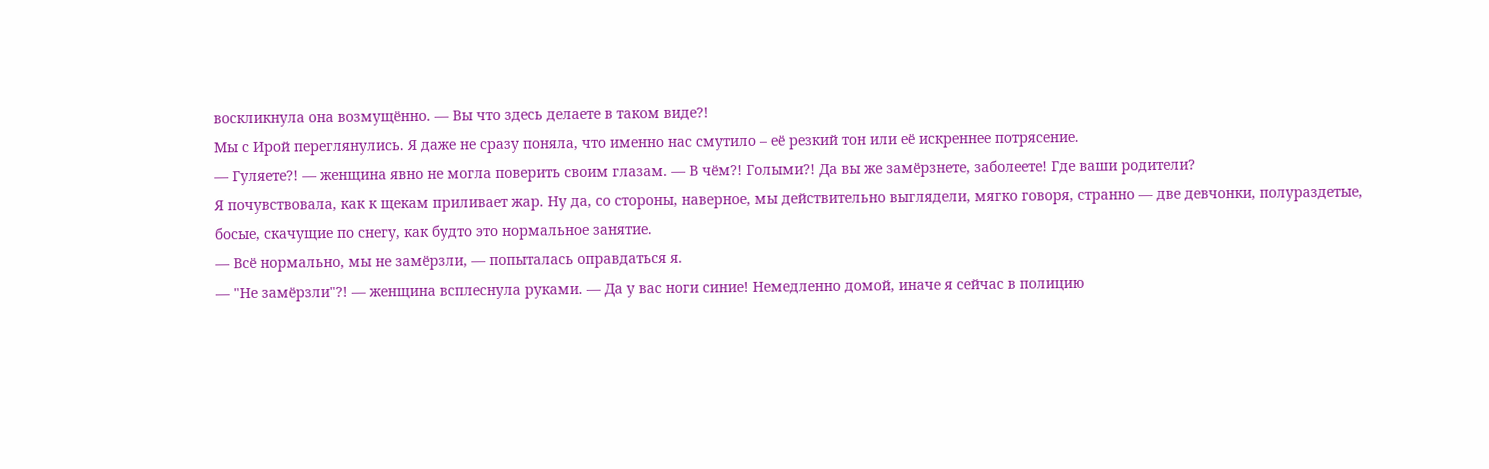воскликнула она возмущённо. — Вы что здесь делаете в таком виде?!
Мы с Ирой переглянулись. Я даже не сразу поняла, что именно нас смутило – её резкий тон или её искреннее потрясение.
— Гуляете?! — женщина явно не могла поверить своим глазам. — В чём?! Голыми?! Да вы же замёрзнете, заболеете! Где ваши родители?
Я почувствовала, как к щекам приливает жар. Ну да, со стороны, наверное, мы действительно выглядели, мягко говоря, странно — две девчонки, полураздетые, босые, скачущие по снегу, как будто это нормальное занятие.
— Всё нормально, мы не замёрзли, — попыталась оправдаться я.
— "Не замёрзли"?! — женщина всплеснула руками. — Да у вас ноги синие! Немедленно домой, иначе я сейчас в полицию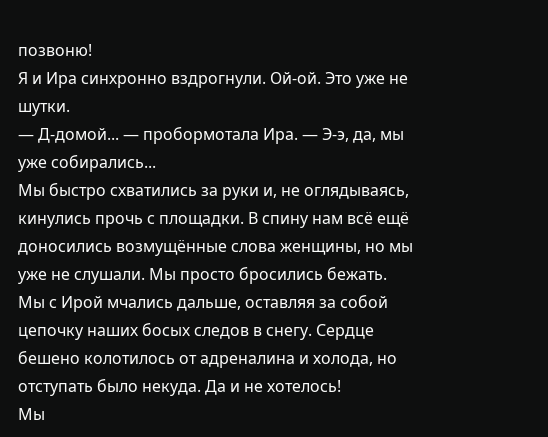позвоню!
Я и Ира синхронно вздрогнули. Ой-ой. Это уже не шутки.
— Д-домой... — пробормотала Ира. — Э-э, да, мы уже собирались...
Мы быстро схватились за руки и, не оглядываясь, кинулись прочь с площадки. В спину нам всё ещё доносились возмущённые слова женщины, но мы уже не слушали. Мы просто бросились бежать.
Мы с Ирой мчались дальше, оставляя за собой цепочку наших босых следов в снегу. Сердце бешено колотилось от адреналина и холода, но отступать было некуда. Да и не хотелось!
Мы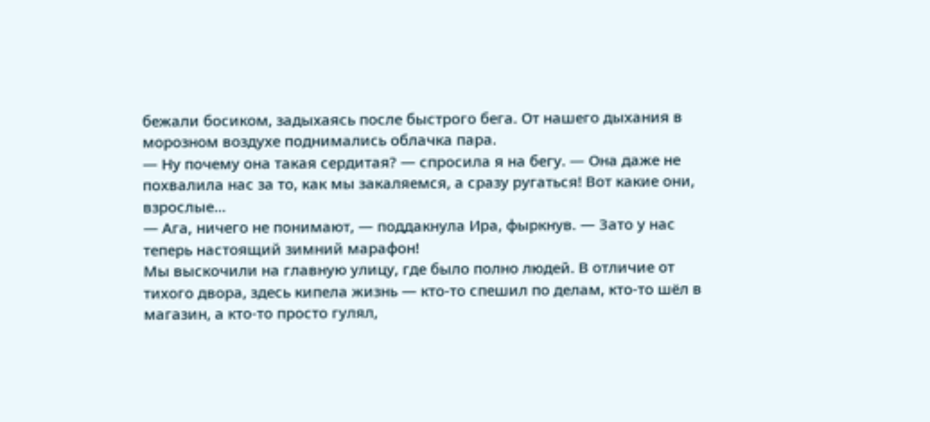бежали босиком, задыхаясь после быстрого бега. От нашего дыхания в морозном воздухе поднимались облачка пара.
— Ну почему она такая сердитая? — спросила я на бегу. — Она даже не похвалила нас за то, как мы закаляемся, а сразу ругаться! Вот какие они, взрослые...
— Ага, ничего не понимают, — поддакнула Ира, фыркнув. — Зато у нас теперь настоящий зимний марафон!
Мы выскочили на главную улицу, где было полно людей. В отличие от тихого двора, здесь кипела жизнь — кто-то спешил по делам, кто-то шёл в магазин, а кто-то просто гулял,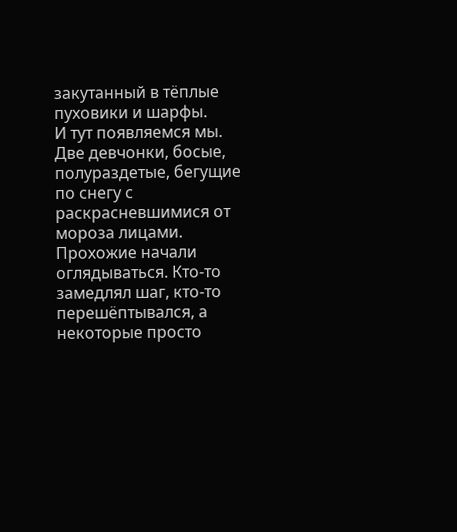закутанный в тёплые пуховики и шарфы.
И тут появляемся мы.
Две девчонки, босые, полураздетые, бегущие по снегу с раскрасневшимися от мороза лицами.
Прохожие начали оглядываться. Кто-то замедлял шаг, кто-то перешёптывался, а некоторые просто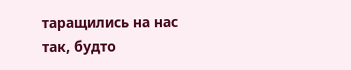таращились на нас так, будто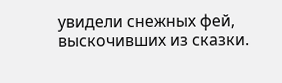увидели снежных фей, выскочивших из сказки.